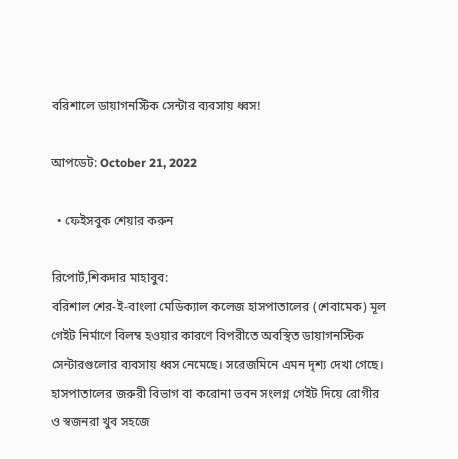বরিশালে ডায়াগনস্টিক সেন্টার ব্যবসায় ধ্বস!

আপডেট: October 21, 2022

  • ফেইসবুক শেয়ার করুন

রিপোর্ট,শিকদার মাহাবুব:
বরিশাল শের-ই-বাংলা মেডিক্যাল কলেজ হাসপাতালের (শেবামেক) মূল গেইট নির্মাণে বিলম্ব হওয়ার কারণে বিপরীতে অবস্থিত ডায়াগনস্টিক সেন্টারগুলোর ব্যবসায় ধ্বস নেমেছে। সরেজমিনে এমন দৃশ্য দেখা গেছে। হাসপাতালের জরুরী বিভাগ বা করোনা ভবন সংলগ্ন গেইট দিয়ে রোগীর ও স্বজনরা খুব সহজে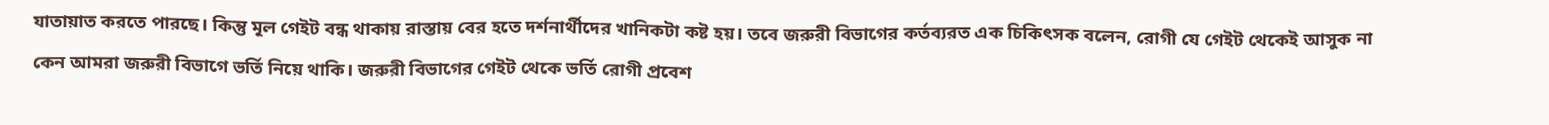যাতায়াত করতে পারছে। কিন্তু মূল গেইট বন্ধ থাকায় রাস্তায় বের হতে দর্শনার্থীদের খানিকটা কষ্ট হয়। তবে জরুরী বিভাগের কর্তব্যরত এক চিকিৎসক বলেন, রোগী যে গেইট থেকেই আসুক না কেন আমরা জরুরী বিভাগে ভর্তি নিয়ে থাকি। জরুরী বিভাগের গেইট থেকে ভর্তি রোগী প্রবেশ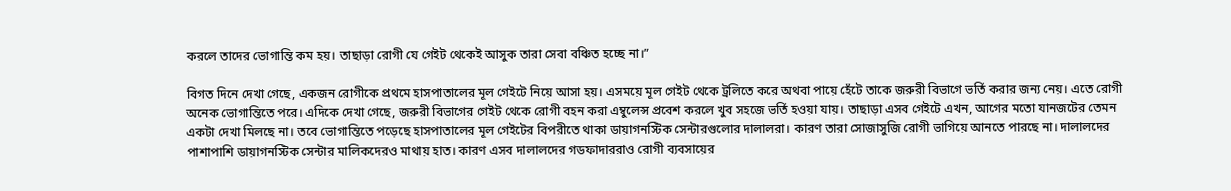করলে তাদের ভোগান্তি কম হয়। তাছাড়া রোগী যে গেইট থেকেই আসুক তারা সেবা বঞ্চিত হচ্ছে না।”

বিগত দিনে দেখা গেছে, একজন রোগীকে প্রথমে হাসপাতালের মূল গেইটে নিয়ে আসা হয়। এসময়ে মূল গেইট থেকে ট্রলিতে করে অথবা পায়ে হেঁটে তাকে জরুরী বিভাগে ভর্তি করার জন্য নেয়। এতে রোগী অনেক ভোগান্তিতে পরে। এদিকে দেখা গেছে, জরুরী বিভাগের গেইট থেকে রোগী বহন করা এম্বুলেন্স প্রবেশ করলে খুব সহজে ভর্তি হওয়া যায়। তাছাড়া এসব গেইটে এখন, আগের মতো যানজটের তেমন একটা দেখা মিলছে না। তবে ভোগান্তিতে পড়েছে হাসপাতালের মূল গেইটের বিপরীতে থাকা ডায়াগনস্টিক সেন্টারগুলোর দালালরা। কারণ তারা সোজাসুজি রোগী ভাগিয়ে আনতে পারছে না। দালালদের পাশাপাশি ডায়াগনস্টিক সেন্টার মালিকদেরও মাথায় হাত। কারণ এসব দালালদের গডফাদাররাও রোগী ব্যবসায়ের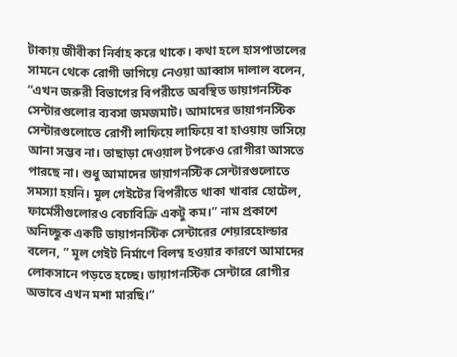টাকায় জীবীকা নির্বাহ করে থাকে। কথা হলে হাসপাতালের সামনে থেকে রোগী ভাগিয়ে নেওয়া আব্বাস দালাল বলেন, “এখন জরুরী বিভাগের বিপরীতে অবস্থিত ডায়াগনস্টিক সেন্টারগুলোর ব্যবসা জমজমাট। আমাদের ডায়াগনস্টিক সেন্টারগুলোতে রোগী লাফিয়ে লাফিয়ে বা হাওয়ায় ভাসিয়ে আনা সম্ভব না। তাছাড়া দেওয়াল টপকেও রোগীরা আসতে পারছে না। শুধু আমাদের ডায়াগনস্টিক সেন্টারগুলোতে সমস্যা হয়নি। মূল গেইটের বিপরীতে থাকা খাবার হোটেল, ফার্মেসীগুলোরও বেচাবিক্রি একটু কম।” নাম প্রকাশে অনিচ্ছুক একটি ডায়াগনস্টিক সেন্টারের শেয়ারহোল্ডার বলেন, ” মূল গেইট নির্মাণে বিলম্ব হওয়ার কারণে আমাদের লোকসানে পড়তে হচ্ছে। ডায়াগনস্টিক সেন্টারে রোগীর অভাবে এখন মশা মারছি।”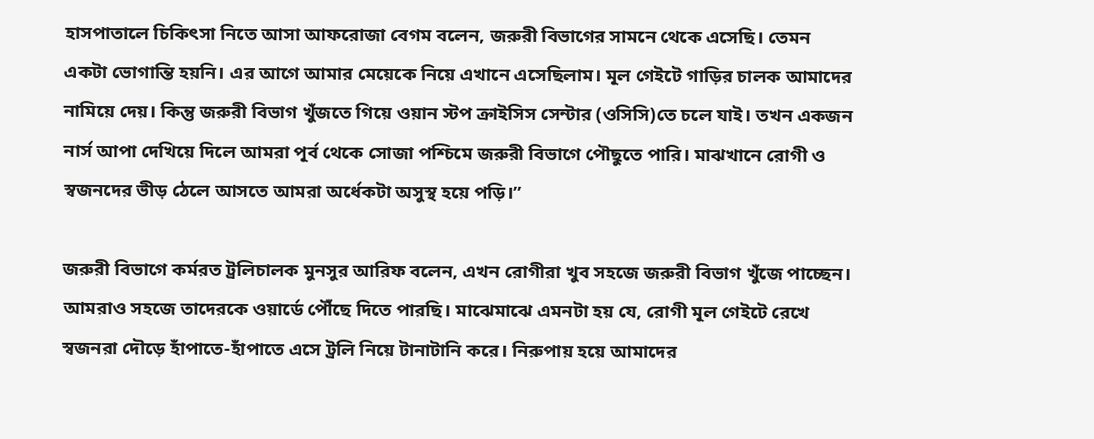হাসপাতালে চিকিৎসা নিতে আসা আফরোজা বেগম বলেন, জরুরী বিভাগের সামনে থেকে এসেছি। তেমন একটা ভোগান্তি হয়নি। এর আগে আমার মেয়েকে নিয়ে এখানে এসেছিলাম। মূল গেইটে গাড়ির চালক আমাদের নামিয়ে দেয়। কিন্তু জরুরী বিভাগ খুঁজতে গিয়ে ওয়ান স্টপ ক্রাইসিস সেন্টার (ওসিসি)তে চলে যাই। তখন একজন নার্স আপা দেখিয়ে দিলে আমরা পূর্ব থেকে সোজা পশ্চিমে জরুরী বিভাগে পৌছুতে পারি। মাঝখানে রোগী ও স্বজনদের ভীড় ঠেলে আসতে আমরা অর্ধেকটা অসুস্থ হয়ে পড়ি।”

জরুরী বিভাগে কর্মরত ট্রলিচালক মুনসুর আরিফ বলেন, এখন রোগীরা খুব সহজে জরুরী বিভাগ খুঁজে পাচ্ছেন। আমরাও সহজে তাদেরকে ওয়ার্ডে পৌঁছে দিতে পারছি। মাঝেমাঝে এমনটা হয় যে, রোগী মূল গেইটে রেখে স্বজনরা দৌড়ে হাঁপাতে-হাঁপাতে এসে ট্রলি নিয়ে টানাটানি করে। নিরুপায় হয়ে আমাদের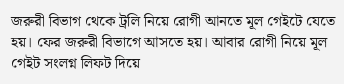জরুরী বিভাগ থেকে ট্রলি নিয়ে রোগী আনতে মূল গেইটে যেতে হয়। ফের জরুরী বিভাগে আসতে হয়। আবার রোগী নিয়ে মূল গেইট সংলগ্ন লিফট দিয়ে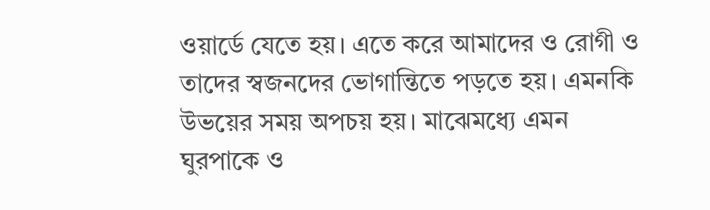ওয়ার্ডে যেতে হয়। এতে করে আমাদের ও রোগী ও তাদের স্বজনদের ভোগান্তিতে পড়তে হয়। এমনকি উভয়ের সময় অপচয় হয়। মাঝেমধ্যে এমন ঘুরপাকে ও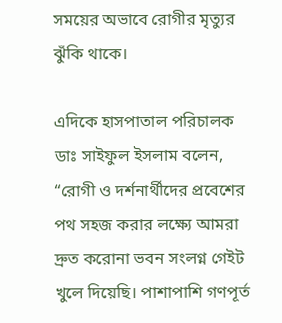সময়ের অভাবে রোগীর মৃত্যুর ঝুঁকি থাকে।

এদিকে হাসপাতাল পরিচালক ডাঃ সাইফুল ইসলাম বলেন, “রোগী ও দর্শনার্থীদের প্রবেশের পথ সহজ করার লক্ষ্যে আমরা দ্রুত করোনা ভবন সংলগ্ন গেইট খুলে দিয়েছি। পাশাপাশি গণপূর্ত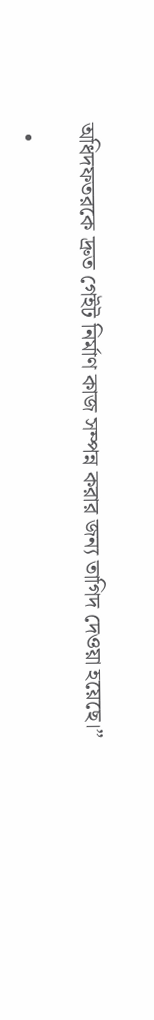অধিদফতরকে দ্রুত গেইট নির্মাণ কাজ সম্পন্ন করার জন্য তাগিদ দেওয়া হয়েছে।”

  •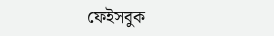ফেইসবুক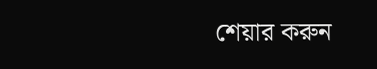শেয়ার করুন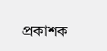প্রকাশক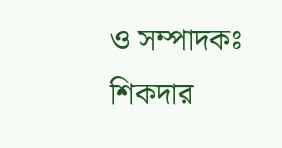ও সম্পাদকঃ শিকদার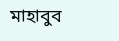মাহাবুব